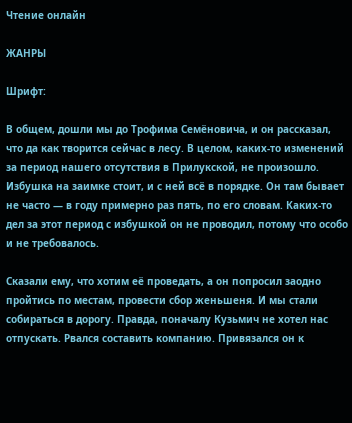Чтение онлайн

ЖАНРЫ

Шрифт:

В общем, дошли мы до Трофима Семёновича, и он рассказал, что да как творится сейчас в лесу. В целом, каких-то изменений за период нашего отсутствия в Прилукской, не произошло. Избушка на заимке стоит, и с ней всё в порядке. Он там бывает не часто — в году примерно раз пять, по его словам. Каких-то дел за этот период с избушкой он не проводил, потому что особо и не требовалось.

Сказали ему, что хотим её проведать, а он попросил заодно пройтись по местам, провести сбор женьшеня. И мы стали собираться в дорогу. Правда, поначалу Кузьмич не хотел нас отпускать. Рвался составить компанию. Привязался он к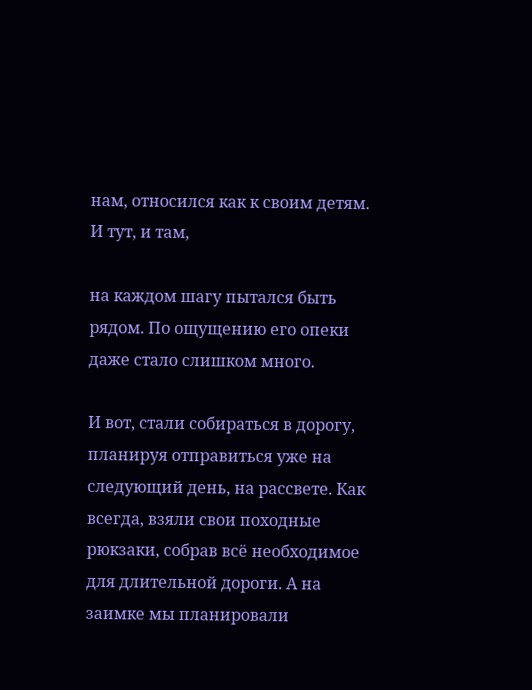нам, относился как к своим детям. И тут, и там,

на каждом шагу пытался быть рядом. По ощущению его опеки даже стало слишком много.

И вот, стали собираться в дорогу, планируя отправиться уже на следующий день, на рассвете. Как всегда, взяли свои походные рюкзаки, собрав всё необходимое для длительной дороги. А на заимке мы планировали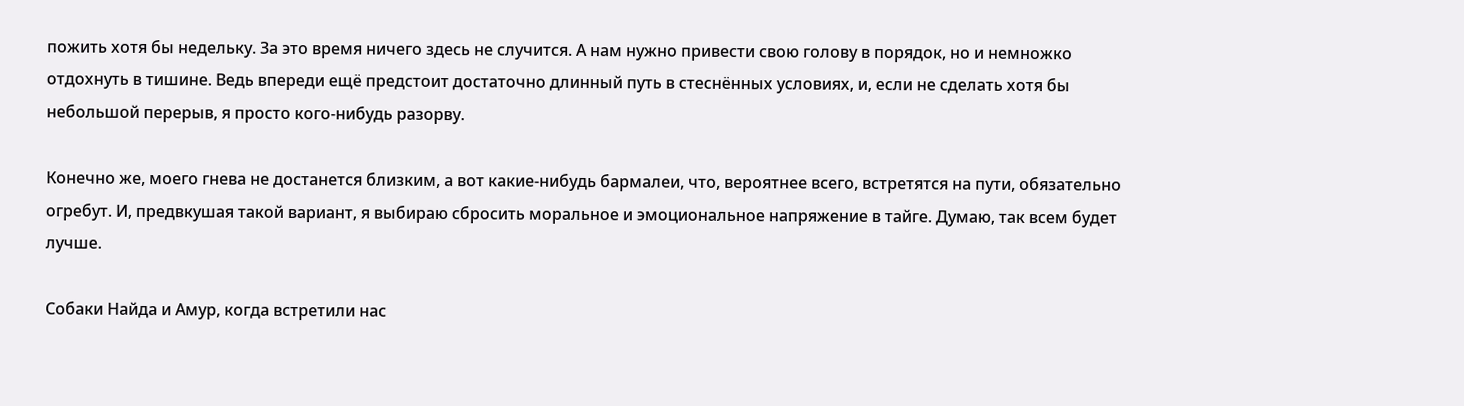пожить хотя бы недельку. За это время ничего здесь не случится. А нам нужно привести свою голову в порядок, но и немножко отдохнуть в тишине. Ведь впереди ещё предстоит достаточно длинный путь в стеснённых условиях, и, если не сделать хотя бы небольшой перерыв, я просто кого-нибудь разорву.

Конечно же, моего гнева не достанется близким, а вот какие-нибудь бармалеи, что, вероятнее всего, встретятся на пути, обязательно огребут. И, предвкушая такой вариант, я выбираю сбросить моральное и эмоциональное напряжение в тайге. Думаю, так всем будет лучше.

Собаки Найда и Амур, когда встретили нас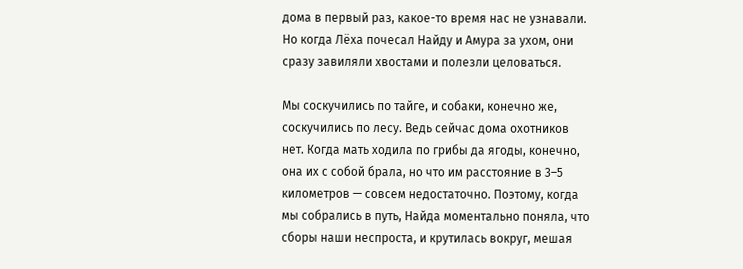дома в первый раз, какое-то время нас не узнавали. Но когда Лёха почесал Найду и Амура за ухом, они сразу завиляли хвостами и полезли целоваться.

Мы соскучились по тайге, и собаки, конечно же, соскучились по лесу. Ведь сейчас дома охотников нет. Когда мать ходила по грибы да ягоды, конечно, она их с собой брала, но что им расстояние в 3–5 километров — совсем недостаточно. Поэтому, когда мы собрались в путь, Найда моментально поняла, что сборы наши неспроста, и крутилась вокруг, мешая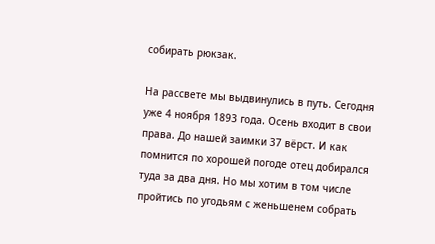собирать рюкзак.

На рассвете мы выдвинулись в путь. Сегодня уже 4 ноября 1893 года. Осень входит в свои права. До нашей заимки 37 вёрст. И как помнится по хорошей погоде отец добирался туда за два дня. Но мы хотим в том числе пройтись по угодьям с женьшенем собрать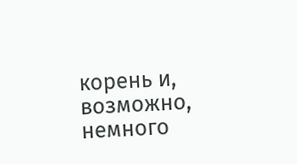корень и, возможно, немного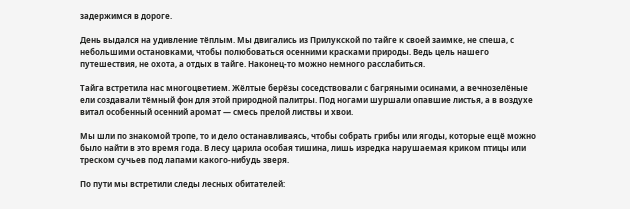задержимся в дороге.

День выдался на удивление тёплым. Мы двигались из Прилукской по тайге к своей заимке, не спеша, с небольшими остановками, чтобы полюбоваться осенними красками природы. Ведь цель нашего путешествия, не охота, а отдых в тайге. Наконец-то можно немного расслабиться.

Тайга встретила нас многоцветием. Жёлтые берёзы соседствовали с багряными осинами, а вечнозелёные ели создавали тёмный фон для этой природной палитры. Под ногами шуршали опавшие листья, а в воздухе витал особенный осенний аромат — смесь прелой листвы и хвои.

Мы шли по знакомой тропе, то и дело останавливаясь, чтобы собрать грибы или ягоды, которые ещё можно было найти в это время года. В лесу царила особая тишина, лишь изредка нарушаемая криком птицы или треском сучьев под лапами какого-нибудь зверя.

По пути мы встретили следы лесных обитателей: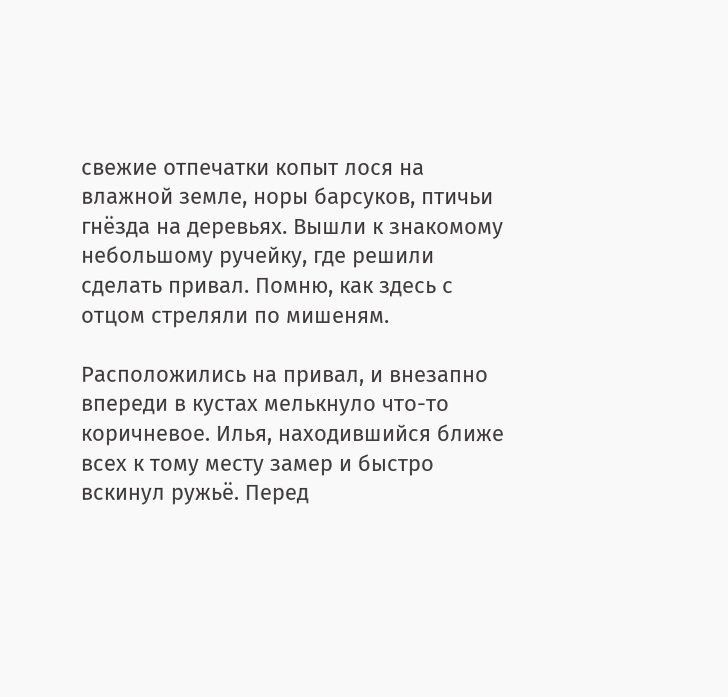свежие отпечатки копыт лося на влажной земле, норы барсуков, птичьи гнёзда на деревьях. Вышли к знакомому небольшому ручейку, где решили сделать привал. Помню, как здесь с отцом стреляли по мишеням.

Расположились на привал, и внезапно впереди в кустах мелькнуло что-то коричневое. Илья, находившийся ближе всех к тому месту замер и быстро вскинул ружьё. Перед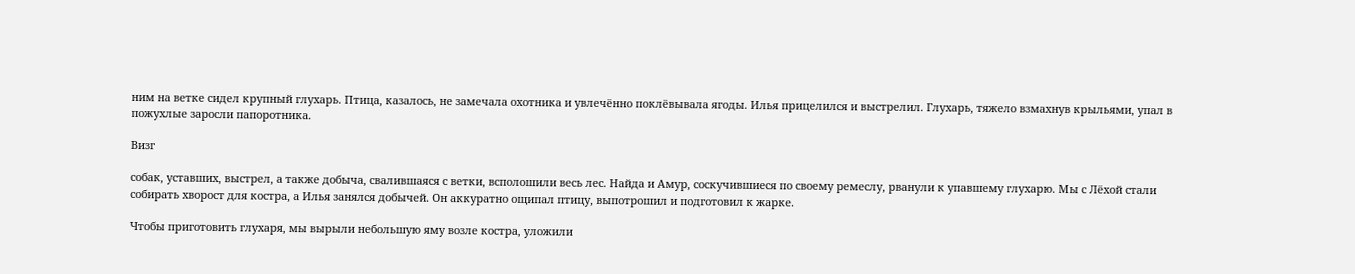ним на ветке сидел крупный глухарь. Птица, казалось, не замечала охотника и увлечённо поклёвывала ягоды. Илья прицелился и выстрелил. Глухарь, тяжело взмахнув крыльями, упал в пожухлые заросли папоротника.

Визг

собак, уставших, выстрел, а также добыча, свалившаяся с ветки, всполошили весь лес. Найда и Амур, соскучившиеся по своему ремеслу, рванули к упавшему глухарю. Мы с Лёхой стали собирать хворост для костра, а Илья занялся добычей. Он аккуратно ощипал птицу, выпотрошил и подготовил к жарке.

Чтобы приготовить глухаря, мы вырыли небольшую яму возле костра, уложили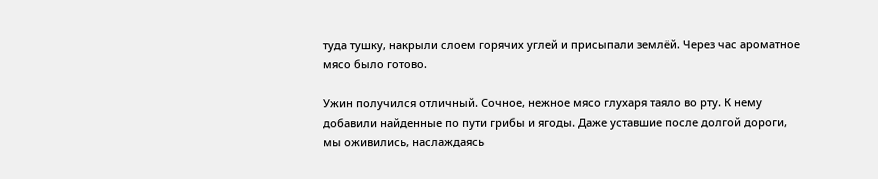туда тушку, накрыли слоем горячих углей и присыпали землёй. Через час ароматное мясо было готово.

Ужин получился отличный. Сочное, нежное мясо глухаря таяло во рту. К нему добавили найденные по пути грибы и ягоды. Даже уставшие после долгой дороги, мы оживились, наслаждаясь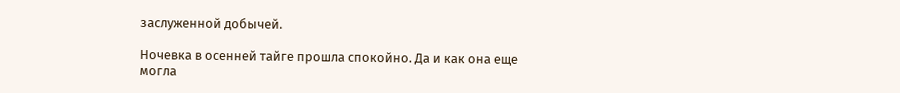заслуженной добычей.

Ночевка в осенней тайге прошла спокойно. Да и как она еще могла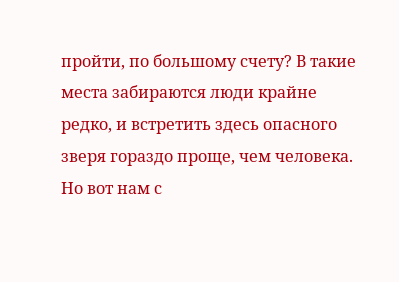пройти, по большому счету? В такие места забираются люди крайне редко, и встретить здесь опасного зверя гораздо проще, чем человека. Но вот нам с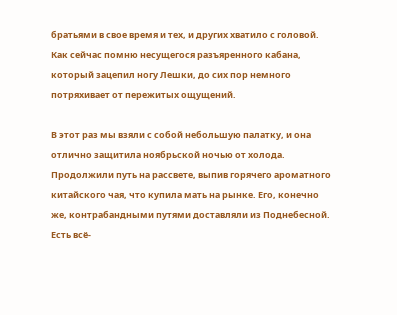братьями в свое время и тех, и других хватило с головой. Как сейчас помню несущегося разъяренного кабана, который зацепил ногу Лешки, до сих пор немного потряхивает от пережитых ощущений.

В этот раз мы взяли с собой небольшую палатку, и она отлично защитила ноябрьской ночью от холода. Продолжили путь на рассвете, выпив горячего ароматного китайского чая, что купила мать на рынке. Его, конечно же, контрабандными путями доставляли из Поднебесной. Есть всё-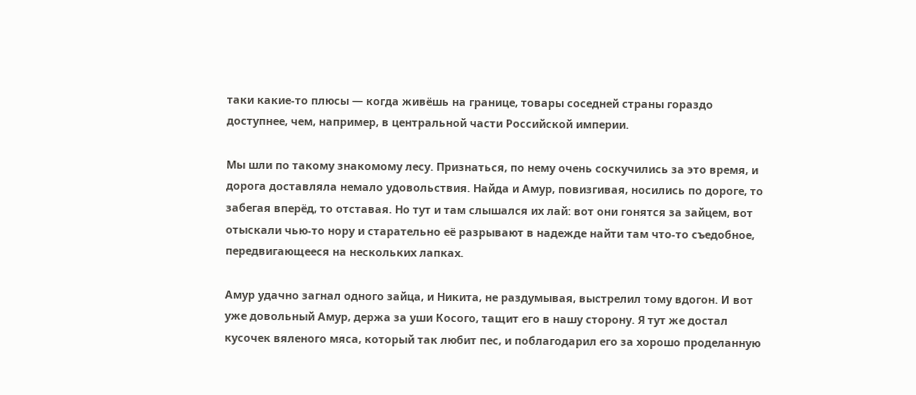таки какие-то плюсы — когда живёшь на границе, товары соседней страны гораздо доступнее, чем, например, в центральной части Российской империи.

Мы шли по такому знакомому лесу. Признаться, по нему очень соскучились за это время, и дорога доставляла немало удовольствия. Найда и Амур, повизгивая, носились по дороге, то забегая вперёд, то отставая. Но тут и там слышался их лай: вот они гонятся за зайцем, вот отыскали чью-то нору и старательно её разрывают в надежде найти там что-то съедобное, передвигающееся на нескольких лапках.

Амур удачно загнал одного зайца, и Никита, не раздумывая, выстрелил тому вдогон. И вот уже довольный Амур, держа за уши Косого, тащит его в нашу сторону. Я тут же достал кусочек вяленого мяса, который так любит пес, и поблагодарил его за хорошо проделанную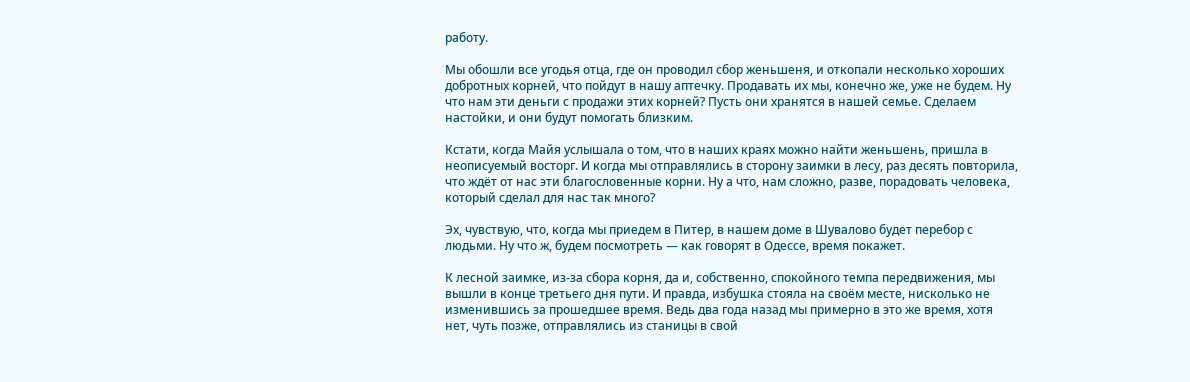работу.

Мы обошли все угодья отца, где он проводил сбор женьшеня, и откопали несколько хороших добротных корней, что пойдут в нашу аптечку. Продавать их мы, конечно же, уже не будем. Ну что нам эти деньги с продажи этих корней? Пусть они хранятся в нашей семье. Сделаем настойки, и они будут помогать близким.

Кстати, когда Майя услышала о том, что в наших краях можно найти женьшень, пришла в неописуемый восторг. И когда мы отправлялись в сторону заимки в лесу, раз десять повторила, что ждёт от нас эти благословенные корни. Ну а что, нам сложно, разве, порадовать человека, который сделал для нас так много?

Эх, чувствую, что, когда мы приедем в Питер, в нашем доме в Шувалово будет перебор с людьми. Ну что ж, будем посмотреть — как говорят в Одессе, время покажет.

К лесной заимке, из-за сбора корня, да и, собственно, спокойного темпа передвижения, мы вышли в конце третьего дня пути. И правда, избушка стояла на своём месте, нисколько не изменившись за прошедшее время. Ведь два года назад мы примерно в это же время, хотя нет, чуть позже, отправлялись из станицы в свой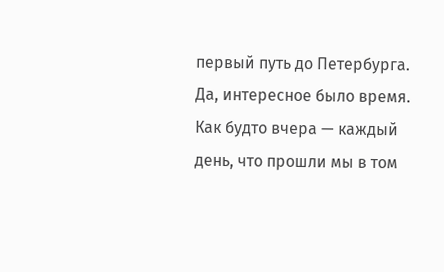первый путь до Петербурга. Да, интересное было время. Как будто вчера — каждый день, что прошли мы в том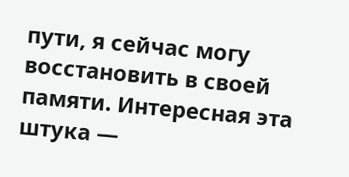пути, я сейчас могу восстановить в своей памяти. Интересная эта штука —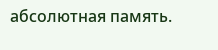абсолютная память.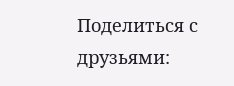Поделиться с друзьями: